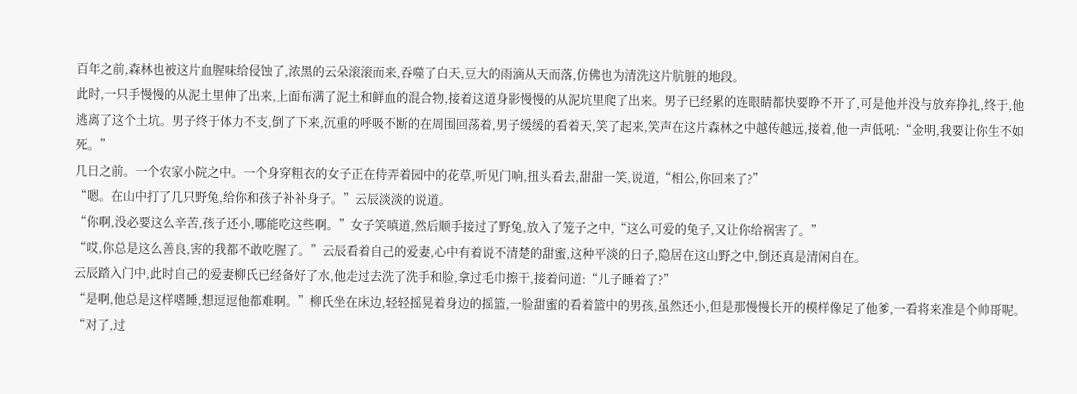百年之前,森林也被这片血腥味给侵蚀了,浓黑的云朵滚滚而来,吞噬了白天,豆大的雨滴从天而落,仿佛也为清洗这片肮脏的地段。
此时,一只手慢慢的从泥土里伸了出来,上面布满了泥土和鲜血的混合物,接着这道身影慢慢的从泥坑里爬了出来。男子已经累的连眼睛都快要睁不开了,可是他并没与放弃挣扎,终于,他逃离了这个土坑。男子终于体力不支,倒了下来,沉重的呼吸不断的在周围回荡着,男子缓缓的看着天,笑了起来,笑声在这片森林之中越传越远,接着,他一声低吼:“金明,我要让你生不如死。”
几日之前。一个农家小院之中。一个身穿粗衣的女子正在侍弄着园中的花草,听见门响,扭头看去,甜甜一笑,说道,“相公,你回来了?”
“嗯。在山中打了几只野兔,给你和孩子补补身子。”云辰淡淡的说道。
“你啊,没必要这么辛苦,孩子还小,哪能吃这些啊。”女子笑嗔道,然后顺手接过了野兔,放入了笼子之中,“这么可爱的兔子,又让你给祸害了。”
“哎,你总是这么善良,害的我都不敢吃腥了。”云辰看着自己的爱妻,心中有着说不清楚的甜蜜,这种平淡的日子,隐居在这山野之中,倒还真是清闲自在。
云辰踏入门中,此时自己的爱妻柳氏已经备好了水,他走过去洗了洗手和脸,拿过毛巾擦干,接着问道:“儿子睡着了?”
“是啊,他总是这样嗜睡,想逗逗他都难啊。”柳氏坐在床边,轻轻摇晃着身边的摇篮,一脸甜蜜的看着篮中的男孩,虽然还小,但是那慢慢长开的模样像足了他爹,一看将来准是个帅哥呢。
“对了,过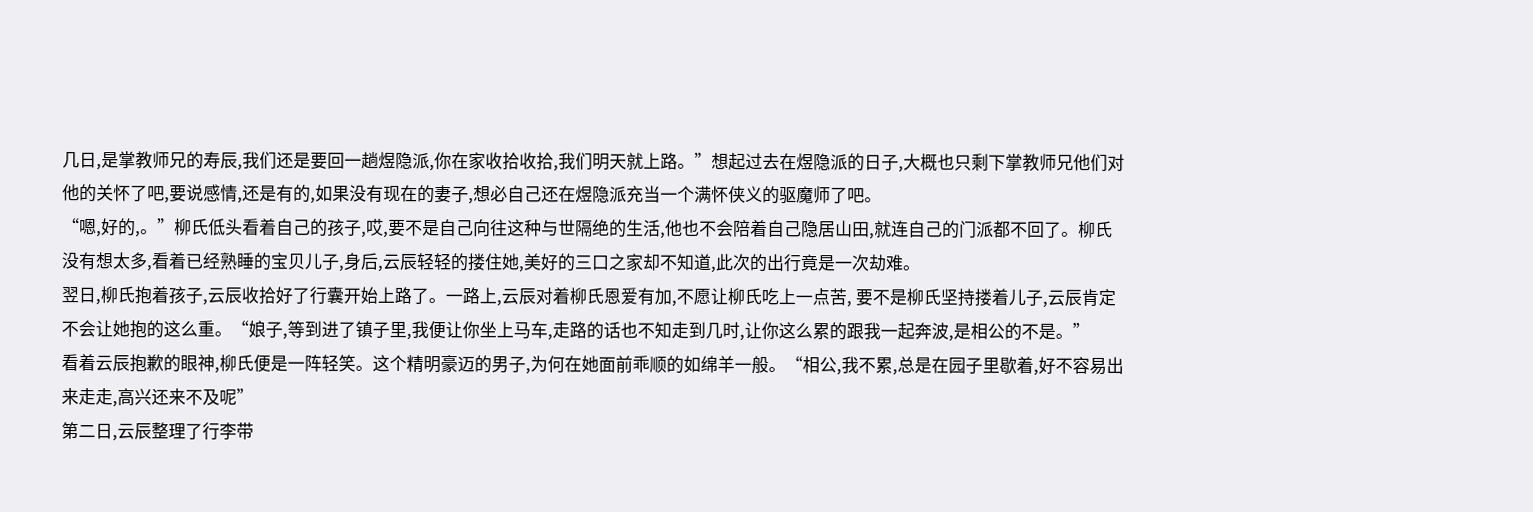几日,是掌教师兄的寿辰,我们还是要回一趟煜隐派,你在家收拾收拾,我们明天就上路。”想起过去在煜隐派的日子,大概也只剩下掌教师兄他们对他的关怀了吧,要说感情,还是有的,如果没有现在的妻子,想必自己还在煜隐派充当一个满怀侠义的驱魔师了吧。
“嗯,好的,。”柳氏低头看着自己的孩子,哎,要不是自己向往这种与世隔绝的生活,他也不会陪着自己隐居山田,就连自己的门派都不回了。柳氏没有想太多,看着已经熟睡的宝贝儿子,身后,云辰轻轻的搂住她,美好的三口之家却不知道,此次的出行竟是一次劫难。
翌日,柳氏抱着孩子,云辰收拾好了行囊开始上路了。一路上,云辰对着柳氏恩爱有加,不愿让柳氏吃上一点苦, 要不是柳氏坚持搂着儿子,云辰肯定不会让她抱的这么重。“娘子,等到进了镇子里,我便让你坐上马车,走路的话也不知走到几时,让你这么累的跟我一起奔波,是相公的不是。”
看着云辰抱歉的眼神,柳氏便是一阵轻笑。这个精明豪迈的男子,为何在她面前乖顺的如绵羊一般。“相公,我不累,总是在园子里歇着,好不容易出来走走,高兴还来不及呢”
第二日,云辰整理了行李带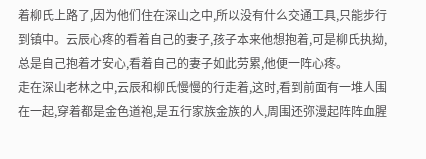着柳氏上路了,因为他们住在深山之中,所以没有什么交通工具,只能步行到镇中。云辰心疼的看着自己的妻子,孩子本来他想抱着,可是柳氏执拗,总是自己抱着才安心,看着自己的妻子如此劳累,他便一阵心疼。
走在深山老林之中,云辰和柳氏慢慢的行走着,这时,看到前面有一堆人围在一起,穿着都是金色道袍,是五行家族金族的人,周围还弥漫起阵阵血腥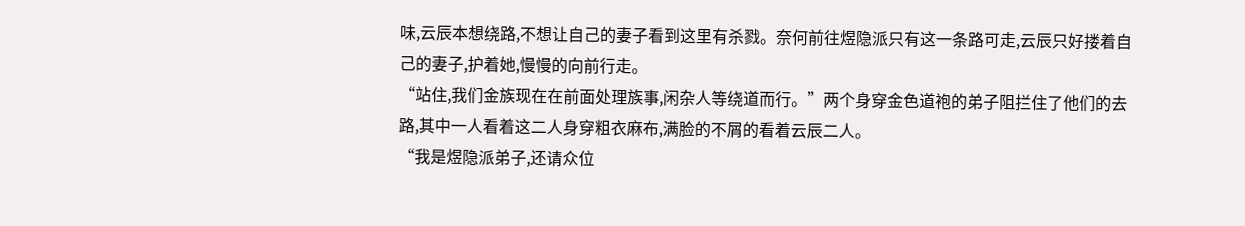味,云辰本想绕路,不想让自己的妻子看到这里有杀戮。奈何前往煜隐派只有这一条路可走,云辰只好搂着自己的妻子,护着她,慢慢的向前行走。
“站住,我们金族现在在前面处理族事,闲杂人等绕道而行。”两个身穿金色道袍的弟子阻拦住了他们的去路,其中一人看着这二人身穿粗衣麻布,满脸的不屑的看着云辰二人。
“我是煜隐派弟子,还请众位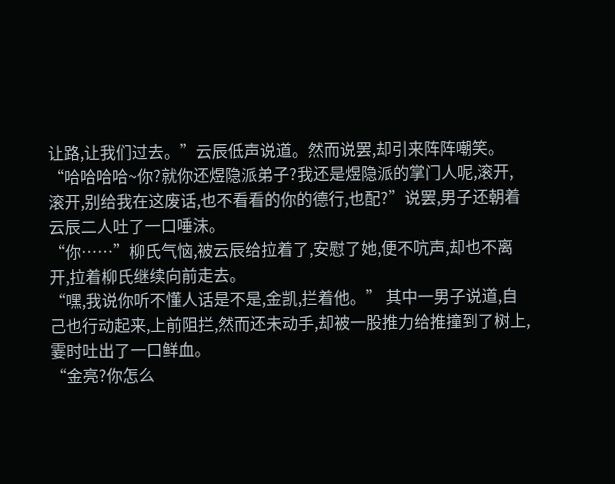让路,让我们过去。”云辰低声说道。然而说罢,却引来阵阵嘲笑。
“哈哈哈哈~你?就你还煜隐派弟子?我还是煜隐派的掌门人呢,滚开,滚开,别给我在这废话,也不看看的你的德行,也配?”说罢,男子还朝着云辰二人吐了一口唾沫。
“你……”柳氏气恼,被云辰给拉着了,安慰了她,便不吭声,却也不离开,拉着柳氏继续向前走去。
“嘿,我说你听不懂人话是不是,金凯,拦着他。” 其中一男子说道,自己也行动起来,上前阻拦,然而还未动手,却被一股推力给推撞到了树上,霎时吐出了一口鲜血。
“金亮?你怎么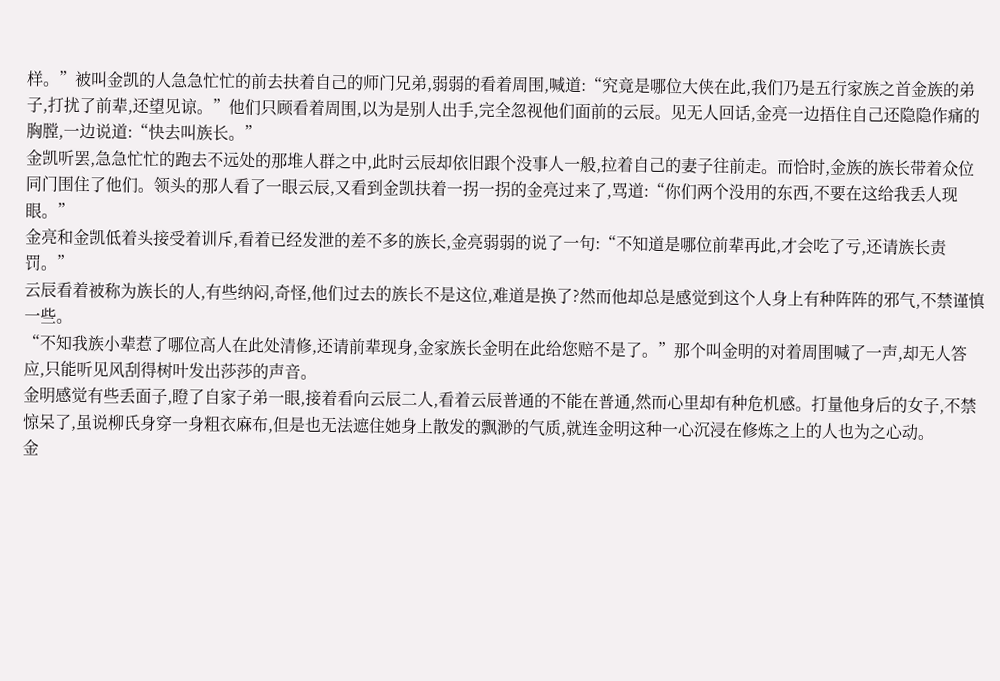样。”被叫金凯的人急急忙忙的前去扶着自己的师门兄弟,弱弱的看着周围,喊道:“究竟是哪位大侠在此,我们乃是五行家族之首金族的弟子,打扰了前辈,还望见谅。”他们只顾看着周围,以为是别人出手,完全忽视他们面前的云辰。见无人回话,金亮一边捂住自己还隐隐作痛的胸膛,一边说道:“快去叫族长。”
金凯听罢,急急忙忙的跑去不远处的那堆人群之中,此时云辰却依旧跟个没事人一般,拉着自己的妻子往前走。而恰时,金族的族长带着众位同门围住了他们。领头的那人看了一眼云辰,又看到金凯扶着一拐一拐的金亮过来了,骂道:“你们两个没用的东西,不要在这给我丢人现眼。”
金亮和金凯低着头接受着训斥,看着已经发泄的差不多的族长,金亮弱弱的说了一句:“不知道是哪位前辈再此,才会吃了亏,还请族长责罚。”
云辰看着被称为族长的人,有些纳闷,奇怪,他们过去的族长不是这位,难道是换了?然而他却总是感觉到这个人身上有种阵阵的邪气,不禁谨慎一些。
“不知我族小辈惹了哪位高人在此处清修,还请前辈现身,金家族长金明在此给您赔不是了。”那个叫金明的对着周围喊了一声,却无人答应,只能听见风刮得树叶发出莎莎的声音。
金明感觉有些丢面子,瞪了自家子弟一眼,接着看向云辰二人,看着云辰普通的不能在普通,然而心里却有种危机感。打量他身后的女子,不禁惊呆了,虽说柳氏身穿一身粗衣麻布,但是也无法遮住她身上散发的飘渺的气质,就连金明这种一心沉浸在修炼之上的人也为之心动。
金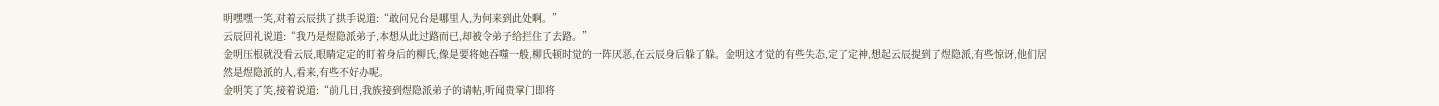明嘿嘿一笑,对着云辰拱了拱手说道:“敢问兄台是哪里人,为何来到此处啊。”
云辰回礼说道:“我乃是煜隐派弟子,本想从此过路而已,却被令弟子给拦住了去路。”
金明压根就没看云辰,眼睛定定的盯着身后的柳氏,像是要将她吞噬一般,柳氏顿时觉的一阵厌恶,在云辰身后躲了躲。金明这才觉的有些失态,定了定神,想起云辰提到了煜隐派,有些惊讶,他们居然是煜隐派的人,看来,有些不好办呢。
金明笑了笑,接着说道:“前几日,我族接到煜隐派弟子的请帖,听闻贵掌门即将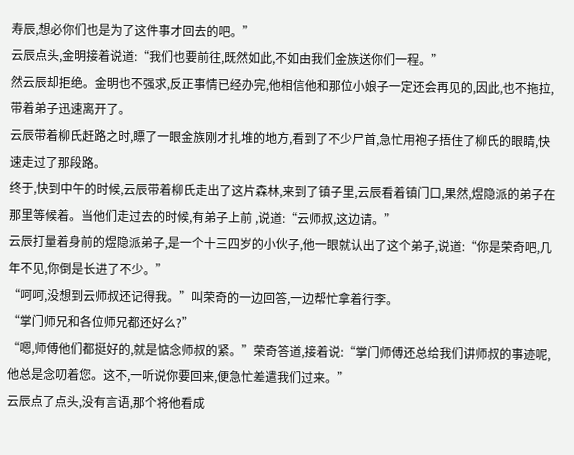寿辰,想必你们也是为了这件事才回去的吧。”
云辰点头,金明接着说道:“我们也要前往,既然如此,不如由我们金族送你们一程。”
然云辰却拒绝。金明也不强求,反正事情已经办完,他相信他和那位小娘子一定还会再见的,因此,也不拖拉,带着弟子迅速离开了。
云辰带着柳氏赶路之时,瞟了一眼金族刚才扎堆的地方,看到了不少尸首,急忙用袍子捂住了柳氏的眼睛,快速走过了那段路。
终于,快到中午的时候,云辰带着柳氏走出了这片森林,来到了镇子里,云辰看着镇门口,果然,煜隐派的弟子在那里等候着。当他们走过去的时候,有弟子上前 ,说道:“云师叔,这边请。”
云辰打量着身前的煜隐派弟子,是一个十三四岁的小伙子,他一眼就认出了这个弟子,说道:“你是荣奇吧,几年不见,你倒是长进了不少。”
“呵呵,没想到云师叔还记得我。”叫荣奇的一边回答,一边帮忙拿着行李。
“掌门师兄和各位师兄都还好么?”
“嗯,师傅他们都挺好的,就是惦念师叔的紧。”荣奇答道,接着说:“掌门师傅还总给我们讲师叔的事迹呢,他总是念叨着您。这不,一听说你要回来,便急忙差遣我们过来。”
云辰点了点头,没有言语,那个将他看成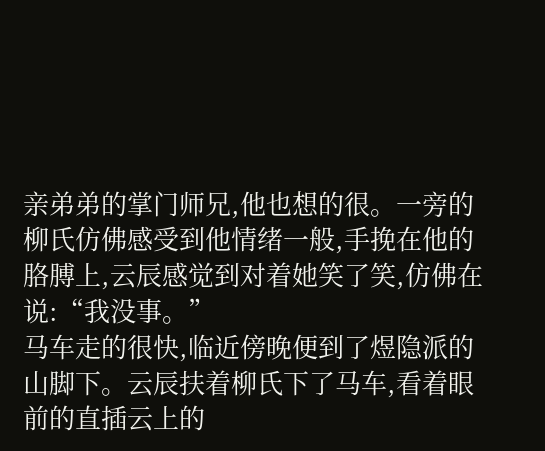亲弟弟的掌门师兄,他也想的很。一旁的柳氏仿佛感受到他情绪一般,手挽在他的胳膊上,云辰感觉到对着她笑了笑,仿佛在说:“我没事。”
马车走的很快,临近傍晚便到了煜隐派的山脚下。云辰扶着柳氏下了马车,看着眼前的直插云上的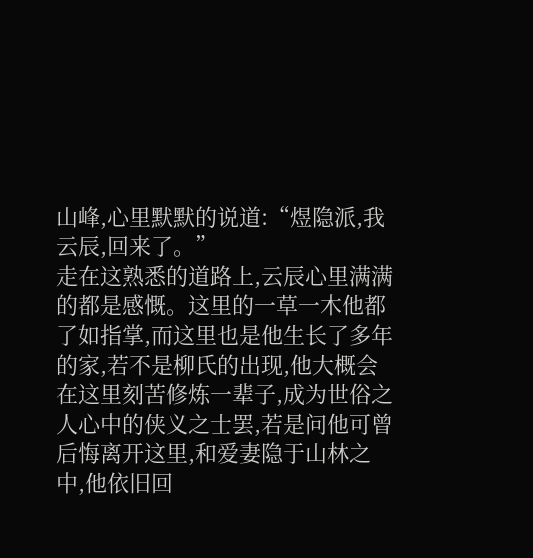山峰,心里默默的说道:“煜隐派,我云辰,回来了。”
走在这熟悉的道路上,云辰心里满满的都是感慨。这里的一草一木他都了如指掌,而这里也是他生长了多年的家,若不是柳氏的出现,他大概会在这里刻苦修炼一辈子,成为世俗之人心中的侠义之士罢,若是问他可曾后悔离开这里,和爱妻隐于山林之中,他依旧回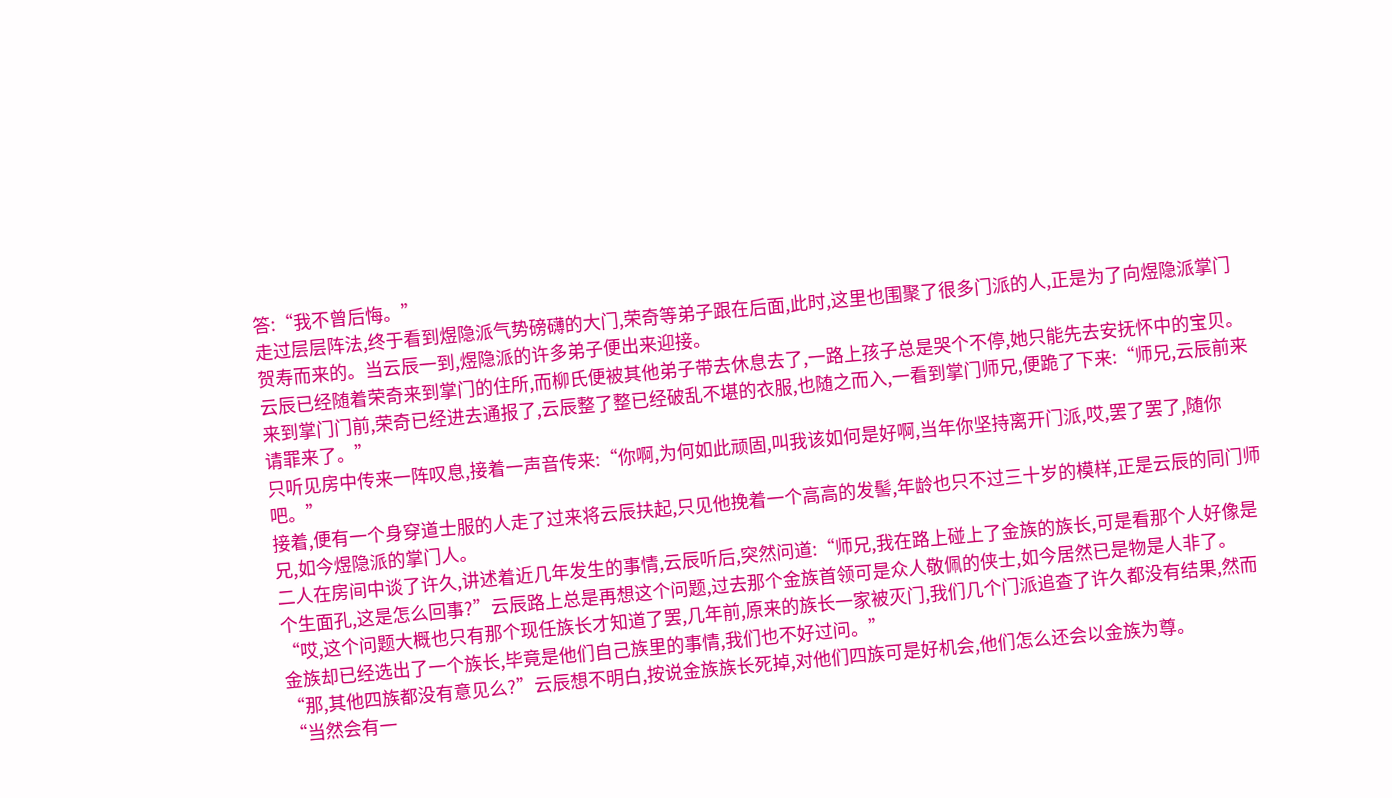答:“我不曾后悔。”
走过层层阵法,终于看到煜隐派气势磅礴的大门,荣奇等弟子跟在后面,此时,这里也围聚了很多门派的人,正是为了向煜隐派掌门贺寿而来的。当云辰一到,煜隐派的许多弟子便出来迎接。
云辰已经随着荣奇来到掌门的住所,而柳氏便被其他弟子带去休息去了,一路上孩子总是哭个不停,她只能先去安抚怀中的宝贝。
来到掌门门前,荣奇已经进去通报了,云辰整了整已经破乱不堪的衣服,也随之而入,一看到掌门师兄,便跪了下来:“师兄,云辰前来请罪来了。”
只听见房中传来一阵叹息,接着一声音传来:“你啊,为何如此顽固,叫我该如何是好啊,当年你坚持离开门派,哎,罢了罢了,随你吧。”
接着,便有一个身穿道士服的人走了过来将云辰扶起,只见他挽着一个高高的发髻,年龄也只不过三十岁的模样,正是云辰的同门师兄,如今煜隐派的掌门人。
二人在房间中谈了许久,讲述着近几年发生的事情,云辰听后,突然问道:“师兄,我在路上碰上了金族的族长,可是看那个人好像是个生面孔,这是怎么回事?”云辰路上总是再想这个问题,过去那个金族首领可是众人敬佩的侠士,如今居然已是物是人非了。
“哎,这个问题大概也只有那个现任族长才知道了罢,几年前,原来的族长一家被灭门,我们几个门派追查了许久都没有结果,然而金族却已经选出了一个族长,毕竟是他们自己族里的事情,我们也不好过问。”
“那,其他四族都没有意见么?”云辰想不明白,按说金族族长死掉,对他们四族可是好机会,他们怎么还会以金族为尊。
“当然会有一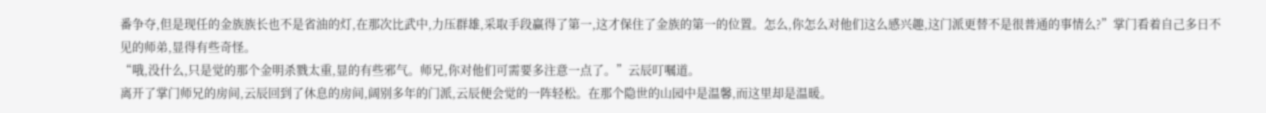番争夺,但是现任的金族族长也不是省油的灯,在那次比武中,力压群雄,采取手段赢得了第一,这才保住了金族的第一的位置。怎么,你怎么对他们这么感兴趣,这门派更替不是很普通的事情么?”掌门看着自己多日不见的师弟,显得有些奇怪。
“哦,没什么,只是觉的那个金明杀戮太重,显的有些邪气。师兄,你对他们可需要多注意一点了。”云辰叮嘱道。
离开了掌门师兄的房间,云辰回到了休息的房间,阔别多年的门派,云辰便会觉的一阵轻松。在那个隐世的山园中是温馨,而这里却是温暖。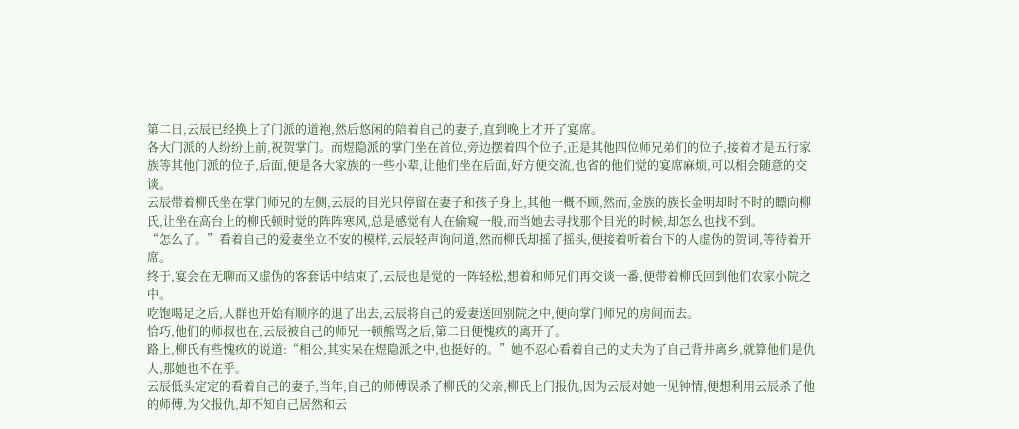第二日,云辰已经换上了门派的道袍,然后悠闲的陪着自己的妻子,直到晚上才开了宴席。
各大门派的人纷纷上前,祝贺掌门。而煜隐派的掌门坐在首位,旁边摆着四个位子,正是其他四位师兄弟们的位子,接着才是五行家族等其他门派的位子,后面,便是各大家族的一些小辈,让他们坐在后面,好方便交流,也省的他们觉的宴席麻烦,可以相会随意的交谈。
云辰带着柳氏坐在掌门师兄的左侧,云辰的目光只停留在妻子和孩子身上,其他一概不顾,然而,金族的族长金明却时不时的瞟向柳氏,让坐在高台上的柳氏顿时觉的阵阵寒风,总是感觉有人在偷窥一般,而当她去寻找那个目光的时候,却怎么也找不到。
“怎么了。”看着自己的爱妻坐立不安的模样,云辰轻声询问道,然而柳氏却摇了摇头,便接着听着台下的人虚伪的贺词,等待着开席。
终于,宴会在无聊而又虚伪的客套话中结束了,云辰也是觉的一阵轻松,想着和师兄们再交谈一番,便带着柳氏回到他们农家小院之中。
吃饱喝足之后,人群也开始有顺序的退了出去,云辰将自己的爱妻送回别院之中,便向掌门师兄的房间而去。
恰巧,他们的师叔也在,云辰被自己的师兄一顿熊骂之后,第二日便愧疚的离开了。
路上,柳氏有些愧疚的说道:“相公,其实呆在煜隐派之中,也挺好的。”她不忍心看着自己的丈夫为了自己背井离乡,就算他们是仇人,那她也不在乎。
云辰低头定定的看着自己的妻子,当年,自己的师傅误杀了柳氏的父亲,柳氏上门报仇,因为云辰对她一见钟情,便想利用云辰杀了他的师傅,为父报仇,却不知自己居然和云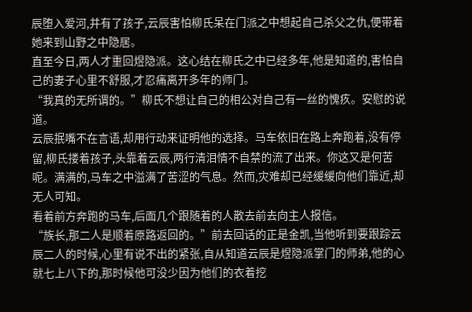辰堕入爱河,并有了孩子,云辰害怕柳氏呆在门派之中想起自己杀父之仇,便带着她来到山野之中隐居。
直至今日,两人才重回煜隐派。这心结在柳氏之中已经多年,他是知道的,害怕自己的妻子心里不舒服,才忍痛离开多年的师门。
“我真的无所谓的。”柳氏不想让自己的相公对自己有一丝的愧疚。安慰的说道。
云辰抿嘴不在言语,却用行动来证明他的选择。马车依旧在路上奔跑着,没有停留,柳氏搂着孩子,头靠着云辰,两行清泪情不自禁的流了出来。你这又是何苦呢。满满的,马车之中溢满了苦涩的气息。然而,灾难却已经缓缓向他们靠近,却无人可知。
看着前方奔跑的马车,后面几个跟随着的人散去前去向主人报信。
“族长,那二人是顺着原路返回的。”前去回话的正是金凯,当他听到要跟踪云辰二人的时候,心里有说不出的紧张,自从知道云辰是煜隐派掌门的师弟,他的心就七上八下的,那时候他可没少因为他们的衣着挖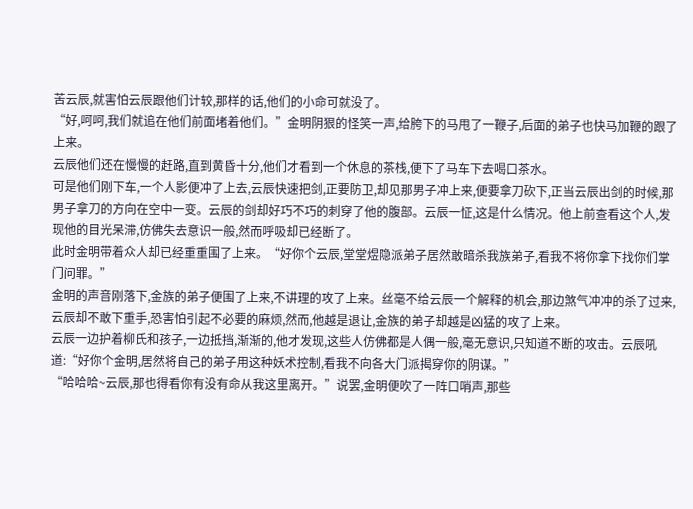苦云辰,就害怕云辰跟他们计较,那样的话,他们的小命可就没了。
“好,呵呵,我们就追在他们前面堵着他们。”金明阴狠的怪笑一声,给胯下的马甩了一鞭子,后面的弟子也快马加鞭的跟了上来。
云辰他们还在慢慢的赶路,直到黄昏十分,他们才看到一个休息的茶栈,便下了马车下去喝口茶水。
可是他们刚下车,一个人影便冲了上去,云辰快速把剑,正要防卫,却见那男子冲上来,便要拿刀砍下,正当云辰出剑的时候,那男子拿刀的方向在空中一变。云辰的剑却好巧不巧的刺穿了他的腹部。云辰一怔,这是什么情况。他上前查看这个人,发现他的目光呆滞,仿佛失去意识一般,然而呼吸却已经断了。
此时金明带着众人却已经重重围了上来。“好你个云辰,堂堂煜隐派弟子居然敢暗杀我族弟子,看我不将你拿下找你们掌门问罪。”
金明的声音刚落下,金族的弟子便围了上来,不讲理的攻了上来。丝毫不给云辰一个解释的机会,那边煞气冲冲的杀了过来,云辰却不敢下重手,恐害怕引起不必要的麻烦,然而,他越是退让,金族的弟子却越是凶猛的攻了上来。
云辰一边护着柳氏和孩子,一边抵挡,渐渐的,他才发现,这些人仿佛都是人偶一般,毫无意识,只知道不断的攻击。云辰吼道:“好你个金明,居然将自己的弟子用这种妖术控制,看我不向各大门派揭穿你的阴谋。”
“哈哈哈~云辰,那也得看你有没有命从我这里离开。”说罢,金明便吹了一阵口哨声,那些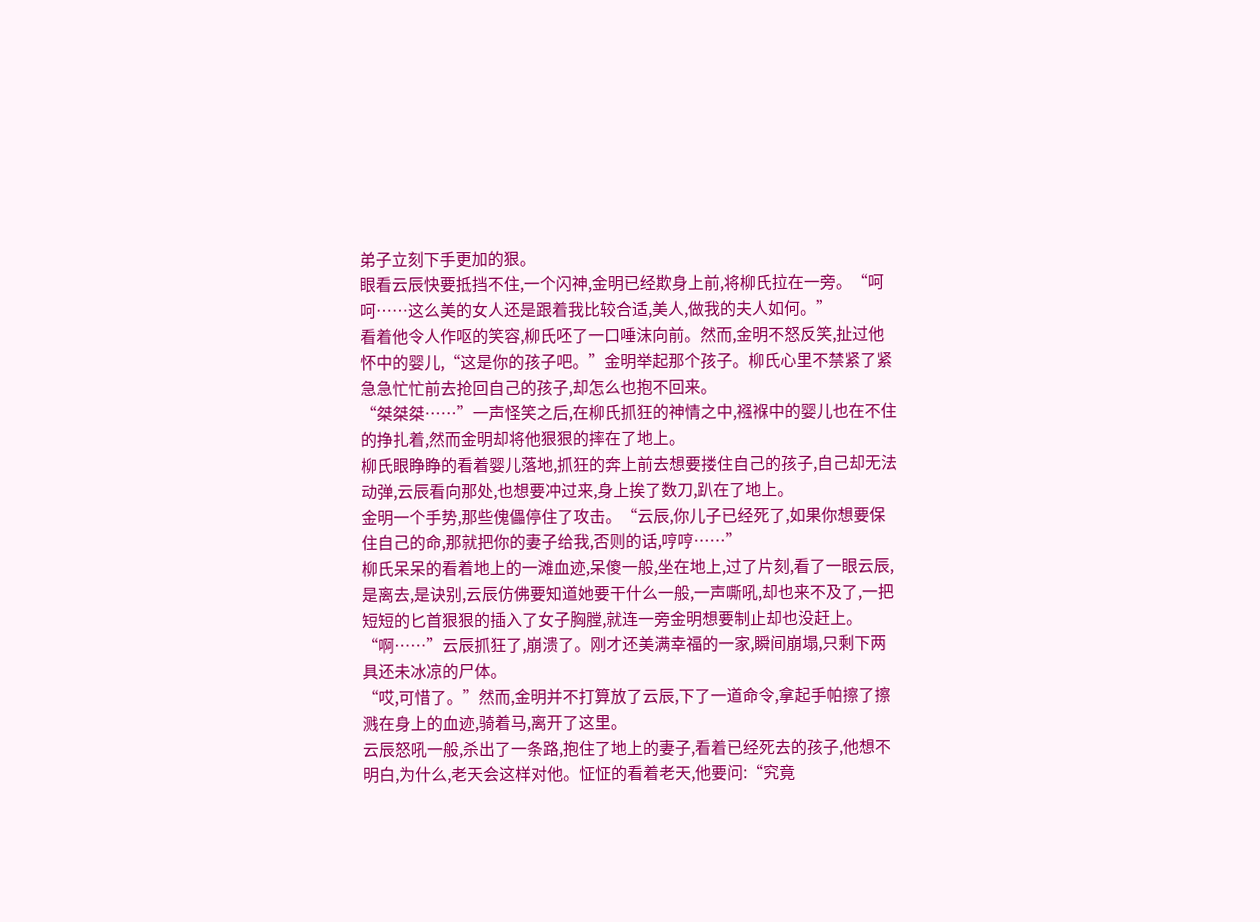弟子立刻下手更加的狠。
眼看云辰快要抵挡不住,一个闪神,金明已经欺身上前,将柳氏拉在一旁。“呵呵……这么美的女人还是跟着我比较合适,美人,做我的夫人如何。”
看着他令人作呕的笑容,柳氏呸了一口唾沫向前。然而,金明不怒反笑,扯过他怀中的婴儿,“这是你的孩子吧。”金明举起那个孩子。柳氏心里不禁紧了紧急急忙忙前去抢回自己的孩子,却怎么也抱不回来。
“桀桀桀……”一声怪笑之后,在柳氏抓狂的神情之中,襁褓中的婴儿也在不住的挣扎着,然而金明却将他狠狠的摔在了地上。
柳氏眼睁睁的看着婴儿落地,抓狂的奔上前去想要搂住自己的孩子,自己却无法动弹,云辰看向那处,也想要冲过来,身上挨了数刀,趴在了地上。
金明一个手势,那些傀儡停住了攻击。“云辰,你儿子已经死了,如果你想要保住自己的命,那就把你的妻子给我,否则的话,哼哼……”
柳氏呆呆的看着地上的一滩血迹,呆傻一般,坐在地上,过了片刻,看了一眼云辰,是离去,是诀别,云辰仿佛要知道她要干什么一般,一声嘶吼,却也来不及了,一把短短的匕首狠狠的插入了女子胸膛,就连一旁金明想要制止却也没赶上。
“啊……”云辰抓狂了,崩溃了。刚才还美满幸福的一家,瞬间崩塌,只剩下两具还未冰凉的尸体。
“哎,可惜了。”然而,金明并不打算放了云辰,下了一道命令,拿起手帕擦了擦溅在身上的血迹,骑着马,离开了这里。
云辰怒吼一般,杀出了一条路,抱住了地上的妻子,看着已经死去的孩子,他想不明白,为什么,老天会这样对他。怔怔的看着老天,他要问:“究竟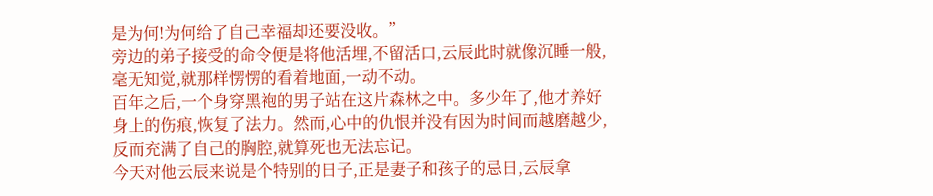是为何!为何给了自己幸福却还要没收。”
旁边的弟子接受的命令便是将他活埋,不留活口,云辰此时就像沉睡一般,毫无知觉,就那样愣愣的看着地面,一动不动。
百年之后,一个身穿黑袍的男子站在这片森林之中。多少年了,他才养好身上的伤痕,恢复了法力。然而,心中的仇恨并没有因为时间而越磨越少,反而充满了自己的胸腔,就算死也无法忘记。
今天对他云辰来说是个特别的日子,正是妻子和孩子的忌日,云辰拿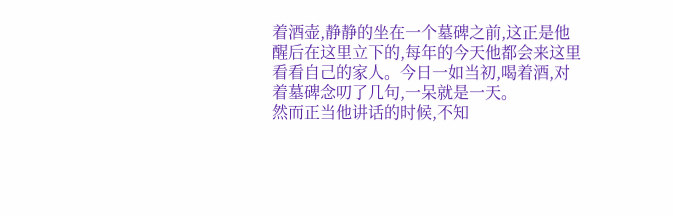着酒壶,静静的坐在一个墓碑之前,这正是他醒后在这里立下的,每年的今天他都会来这里看看自己的家人。今日一如当初,喝着酒,对着墓碑念叨了几句,一呆就是一天。
然而正当他讲话的时候,不知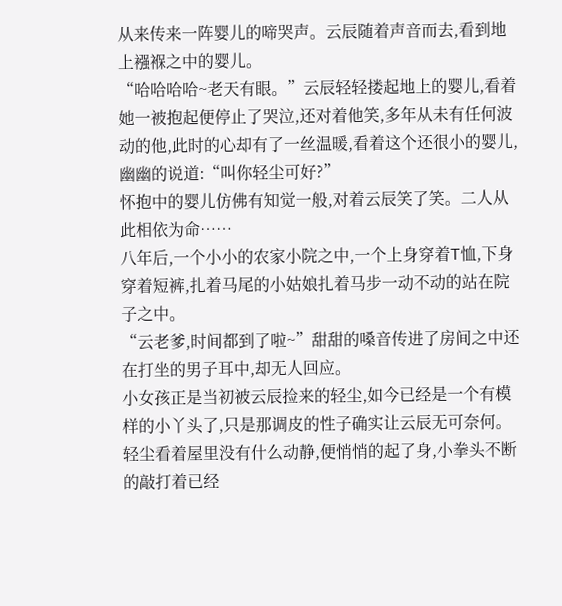从来传来一阵婴儿的啼哭声。云辰随着声音而去,看到地上襁褓之中的婴儿。
“哈哈哈哈~老天有眼。”云辰轻轻搂起地上的婴儿,看着她一被抱起便停止了哭泣,还对着他笑,多年从未有任何波动的他,此时的心却有了一丝温暖,看着这个还很小的婴儿,幽幽的说道:“叫你轻尘可好?”
怀抱中的婴儿仿佛有知觉一般,对着云辰笑了笑。二人从此相依为命……
八年后,一个小小的农家小院之中,一个上身穿着T恤,下身穿着短裤,扎着马尾的小姑娘扎着马步一动不动的站在院子之中。
“云老爹,时间都到了啦~”甜甜的嗓音传进了房间之中还在打坐的男子耳中,却无人回应。
小女孩正是当初被云辰捡来的轻尘,如今已经是一个有模样的小丫头了,只是那调皮的性子确实让云辰无可奈何。
轻尘看着屋里没有什么动静,便悄悄的起了身,小拳头不断的敲打着已经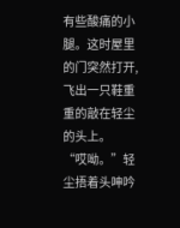有些酸痛的小腿。这时屋里的门突然打开,飞出一只鞋重重的敲在轻尘的头上。
“哎呦。”轻尘捂着头呻吟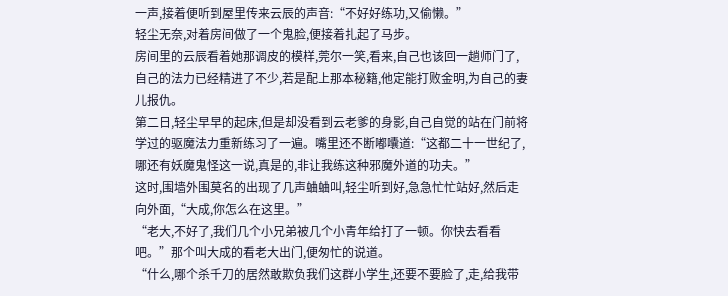一声,接着便听到屋里传来云辰的声音:“不好好练功,又偷懒。”
轻尘无奈,对着房间做了一个鬼脸,便接着扎起了马步。
房间里的云辰看着她那调皮的模样,莞尔一笑,看来,自己也该回一趟师门了,自己的法力已经精进了不少,若是配上那本秘籍,他定能打败金明,为自己的妻儿报仇。
第二日,轻尘早早的起床,但是却没看到云老爹的身影,自己自觉的站在门前将学过的驱魔法力重新练习了一遍。嘴里还不断嘟囔道:“这都二十一世纪了,哪还有妖魔鬼怪这一说,真是的,非让我练这种邪魔外道的功夫。”
这时,围墙外围莫名的出现了几声蛐蛐叫,轻尘听到好,急急忙忙站好,然后走向外面,“大成,你怎么在这里。”
“老大,不好了,我们几个小兄弟被几个小青年给打了一顿。你快去看看吧。”那个叫大成的看老大出门,便匆忙的说道。
“什么,哪个杀千刀的居然敢欺负我们这群小学生,还要不要脸了,走,给我带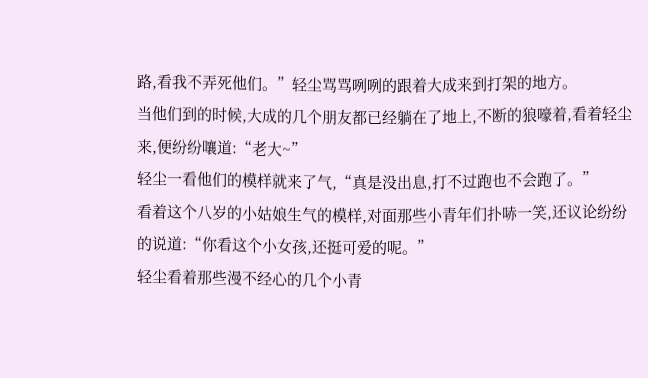路,看我不弄死他们。”轻尘骂骂咧咧的跟着大成来到打架的地方。
当他们到的时候,大成的几个朋友都已经躺在了地上,不断的狼嚎着,看着轻尘来,便纷纷嚷道:“老大~”
轻尘一看他们的模样就来了气,“真是没出息,打不过跑也不会跑了。”
看着这个八岁的小姑娘生气的模样,对面那些小青年们扑哧一笑,还议论纷纷的说道:“你看这个小女孩,还挺可爱的呢。”
轻尘看着那些漫不经心的几个小青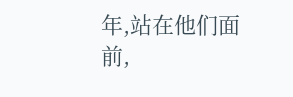年,站在他们面前,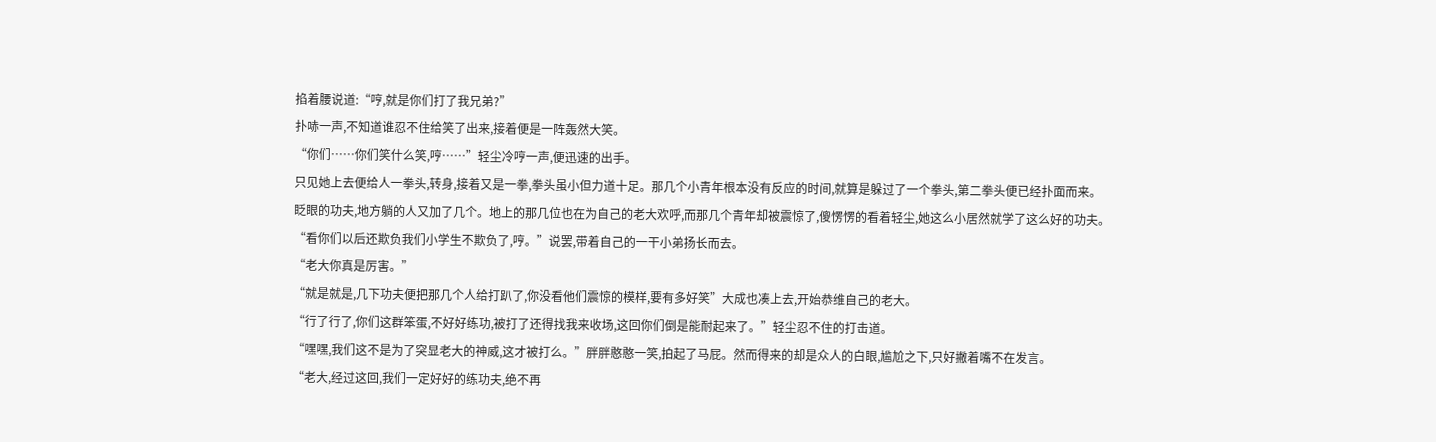掐着腰说道:“哼,就是你们打了我兄弟?”
扑哧一声,不知道谁忍不住给笑了出来,接着便是一阵轰然大笑。
“你们……你们笑什么笑,哼……”轻尘冷哼一声,便迅速的出手。
只见她上去便给人一拳头,转身,接着又是一拳,拳头虽小但力道十足。那几个小青年根本没有反应的时间,就算是躲过了一个拳头,第二拳头便已经扑面而来。
眨眼的功夫,地方躺的人又加了几个。地上的那几位也在为自己的老大欢呼,而那几个青年却被震惊了,傻愣愣的看着轻尘,她这么小居然就学了这么好的功夫。
“看你们以后还欺负我们小学生不欺负了,哼。”说罢,带着自己的一干小弟扬长而去。
“老大你真是厉害。”
“就是就是,几下功夫便把那几个人给打趴了,你没看他们震惊的模样,要有多好笑”大成也凑上去,开始恭维自己的老大。
“行了行了,你们这群笨蛋,不好好练功,被打了还得找我来收场,这回你们倒是能耐起来了。”轻尘忍不住的打击道。
“嘿嘿,我们这不是为了突显老大的神威,这才被打么。”胖胖憨憨一笑,拍起了马屁。然而得来的却是众人的白眼,尴尬之下,只好撇着嘴不在发言。
“老大,经过这回,我们一定好好的练功夫,绝不再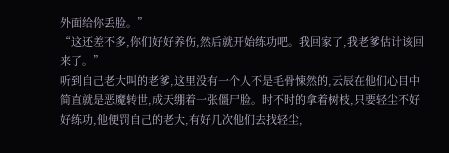外面给你丢脸。”
“这还差不多,你们好好养伤,然后就开始练功吧。我回家了,我老爹估计该回来了。”
听到自己老大叫的老爹,这里没有一个人不是毛骨悚然的,云辰在他们心目中简直就是恶魔转世,成天绷着一张僵尸脸。时不时的拿着树枝,只要轻尘不好好练功,他便罚自己的老大,有好几次他们去找轻尘,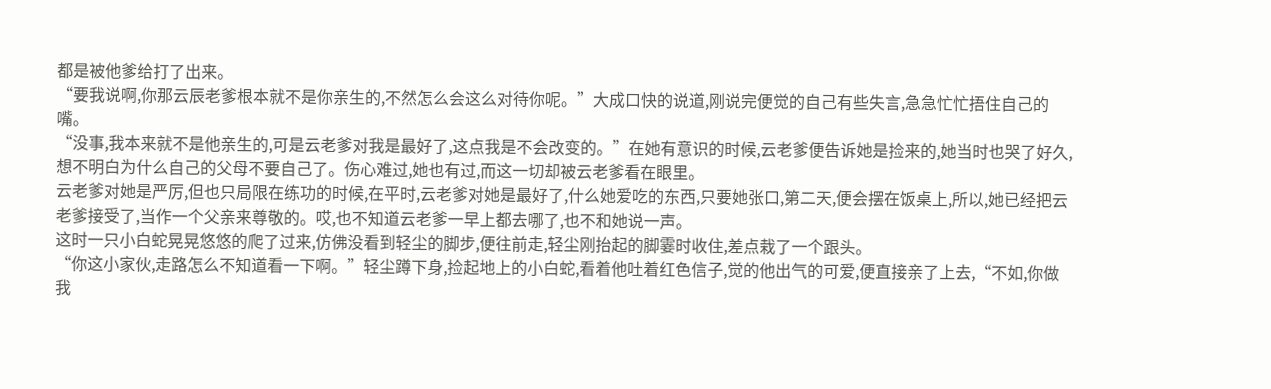都是被他爹给打了出来。
“要我说啊,你那云辰老爹根本就不是你亲生的,不然怎么会这么对待你呢。”大成口快的说道,刚说完便觉的自己有些失言,急急忙忙捂住自己的嘴。
“没事,我本来就不是他亲生的,可是云老爹对我是最好了,这点我是不会改变的。”在她有意识的时候,云老爹便告诉她是捡来的,她当时也哭了好久,想不明白为什么自己的父母不要自己了。伤心难过,她也有过,而这一切却被云老爹看在眼里。
云老爹对她是严厉,但也只局限在练功的时候,在平时,云老爹对她是最好了,什么她爱吃的东西,只要她张口,第二天,便会摆在饭桌上,所以,她已经把云老爹接受了,当作一个父亲来尊敬的。哎,也不知道云老爹一早上都去哪了,也不和她说一声。
这时一只小白蛇晃晃悠悠的爬了过来,仿佛没看到轻尘的脚步,便往前走,轻尘刚抬起的脚霎时收住,差点栽了一个跟头。
“你这小家伙,走路怎么不知道看一下啊。”轻尘蹲下身,捡起地上的小白蛇,看着他吐着红色信子,觉的他出气的可爱,便直接亲了上去,“不如,你做我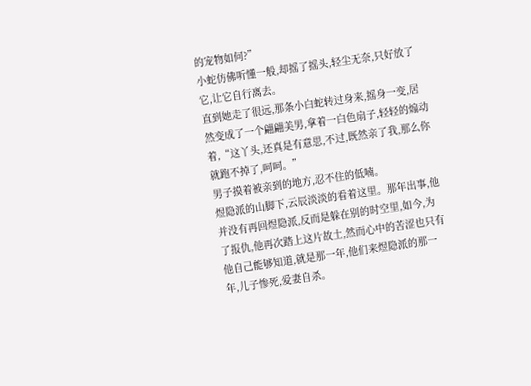的宠物如何?”
小蛇仿佛听懂一般,却摇了摇头,轻尘无奈,只好放了它,让它自行离去。
直到她走了很远,那条小白蛇转过身来,摇身一变,居然变成了一个翩翩美男,拿着一白色扇子,轻轻的煽动着,“这丫头,还真是有意思,不过,既然亲了我,那么你就跑不掉了,呵呵。”
男子摸着被亲到的地方,忍不住的低喃。
煜隐派的山脚下,云辰淡淡的看着这里。那年出事,他并没有再回煜隐派,反而是躲在别的时空里,如今,为了报仇,他再次踏上这片故土,然而心中的苦涩也只有他自己能够知道,就是那一年,他们来煜隐派的那一年,儿子惨死,爱妻自杀。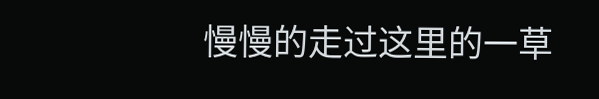慢慢的走过这里的一草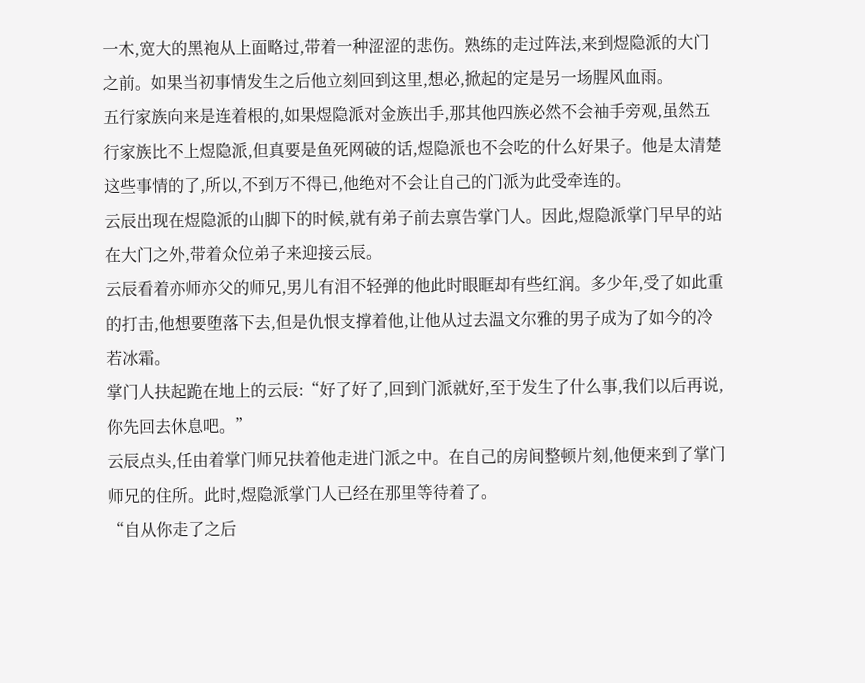一木,宽大的黑袍从上面略过,带着一种涩涩的悲伤。熟练的走过阵法,来到煜隐派的大门之前。如果当初事情发生之后他立刻回到这里,想必,掀起的定是另一场腥风血雨。
五行家族向来是连着根的,如果煜隐派对金族出手,那其他四族必然不会袖手旁观,虽然五行家族比不上煜隐派,但真要是鱼死网破的话,煜隐派也不会吃的什么好果子。他是太清楚这些事情的了,所以,不到万不得已,他绝对不会让自己的门派为此受牵连的。
云辰出现在煜隐派的山脚下的时候,就有弟子前去禀告掌门人。因此,煜隐派掌门早早的站在大门之外,带着众位弟子来迎接云辰。
云辰看着亦师亦父的师兄,男儿有泪不轻弹的他此时眼眶却有些红润。多少年,受了如此重的打击,他想要堕落下去,但是仇恨支撑着他,让他从过去温文尔雅的男子成为了如今的冷若冰霜。
掌门人扶起跪在地上的云辰:“好了好了,回到门派就好,至于发生了什么事,我们以后再说,你先回去休息吧。”
云辰点头,任由着掌门师兄扶着他走进门派之中。在自己的房间整顿片刻,他便来到了掌门师兄的住所。此时,煜隐派掌门人已经在那里等待着了。
“自从你走了之后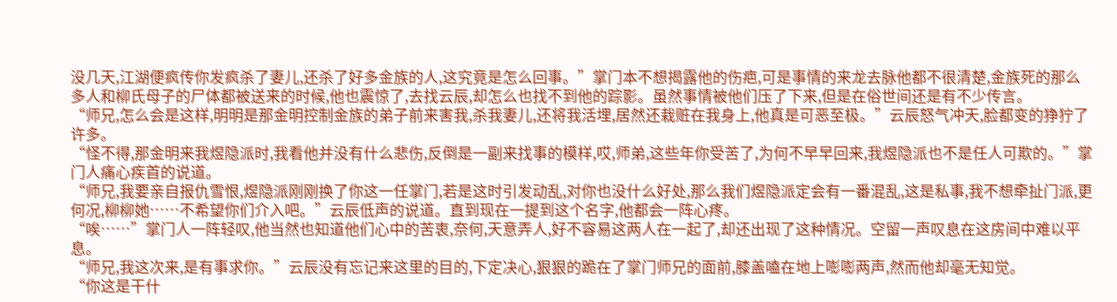没几天,江湖便疯传你发疯杀了妻儿,还杀了好多金族的人,这究竟是怎么回事。”掌门本不想揭露他的伤疤,可是事情的来龙去脉他都不很清楚,金族死的那么多人和柳氏母子的尸体都被送来的时候,他也震惊了,去找云辰,却怎么也找不到他的踪影。虽然事情被他们压了下来,但是在俗世间还是有不少传言。
“师兄,怎么会是这样,明明是那金明控制金族的弟子前来害我,杀我妻儿,还将我活埋,居然还栽赃在我身上,他真是可恶至极。”云辰怒气冲天,脸都变的狰狞了许多。
“怪不得,那金明来我煜隐派时,我看他并没有什么悲伤,反倒是一副来找事的模样,哎,师弟,这些年你受苦了,为何不早早回来,我煜隐派也不是任人可欺的。”掌门人痛心疾首的说道。
“师兄,我要亲自报仇雪恨,煜隐派刚刚换了你这一任掌门,若是这时引发动乱,对你也没什么好处,那么我们煜隐派定会有一番混乱,这是私事,我不想牵扯门派,更何况,柳柳她……不希望你们介入吧。”云辰低声的说道。直到现在一提到这个名字,他都会一阵心疼。
“唉……”掌门人一阵轻叹,他当然也知道他们心中的苦衷,奈何,天意弄人,好不容易这两人在一起了,却还出现了这种情况。空留一声叹息在这房间中难以平息。
“师兄,我这次来,是有事求你。”云辰没有忘记来这里的目的,下定决心,狠狠的跪在了掌门师兄的面前,膝盖嗑在地上嘭嘭两声,然而他却毫无知觉。
“你这是干什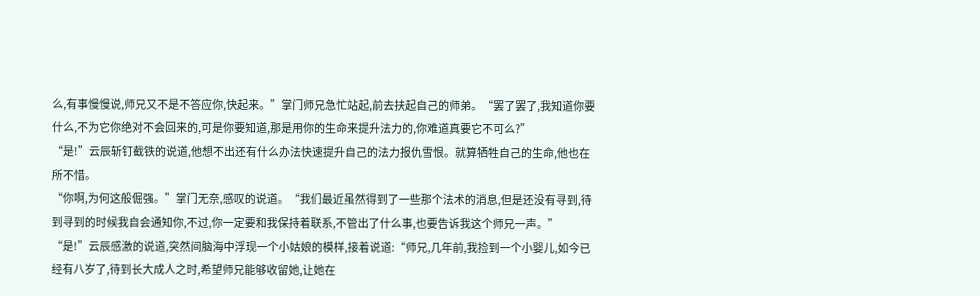么,有事慢慢说,师兄又不是不答应你,快起来。”掌门师兄急忙站起,前去扶起自己的师弟。“罢了罢了,我知道你要什么,不为它你绝对不会回来的,可是你要知道,那是用你的生命来提升法力的,你难道真要它不可么?”
“是!”云辰斩钉截铁的说道,他想不出还有什么办法快速提升自己的法力报仇雪恨。就算牺牲自己的生命,他也在所不惜。
“你啊,为何这般倔强。”掌门无奈,感叹的说道。“我们最近虽然得到了一些那个法术的消息,但是还没有寻到,待到寻到的时候我自会通知你,不过,你一定要和我保持着联系,不管出了什么事,也要告诉我这个师兄一声。”
“是!”云辰感激的说道,突然间脑海中浮现一个小姑娘的模样,接着说道:“师兄,几年前,我捡到一个小婴儿,如今已经有八岁了,待到长大成人之时,希望师兄能够收留她,让她在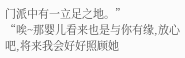门派中有一立足之地。”
“唉~那婴儿看来也是与你有缘,放心吧,将来我会好好照顾她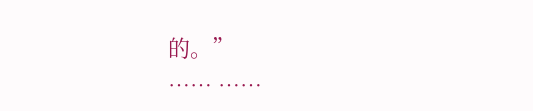的。”
…… ……